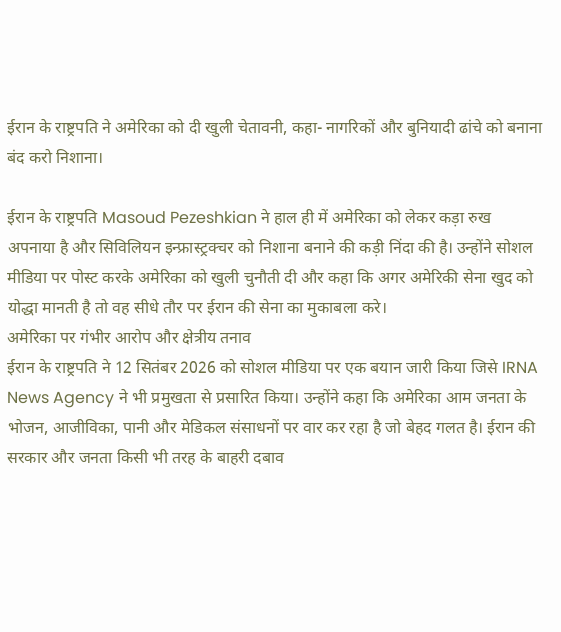ईरान के राष्ट्रपति ने अमेरिका को दी खुली चेतावनी, कहा- नागरिकों और बुनियादी ढांचे को बनाना बंद करो निशाना।

ईरान के राष्ट्रपति Masoud Pezeshkian ने हाल ही में अमेरिका को लेकर कड़ा रुख अपनाया है और सिविलियन इन्फ्रास्ट्रक्चर को निशाना बनाने की कड़ी निंदा की है। उन्होंने सोशल मीडिया पर पोस्ट करके अमेरिका को खुली चुनौती दी और कहा कि अगर अमेरिकी सेना खुद को योद्धा मानती है तो वह सीधे तौर पर ईरान की सेना का मुकाबला करे।
अमेरिका पर गंभीर आरोप और क्षेत्रीय तनाव
ईरान के राष्ट्रपति ने 12 सितंबर 2026 को सोशल मीडिया पर एक बयान जारी किया जिसे IRNA News Agency ने भी प्रमुखता से प्रसारित किया। उन्होंने कहा कि अमेरिका आम जनता के भोजन, आजीविका, पानी और मेडिकल संसाधनों पर वार कर रहा है जो बेहद गलत है। ईरान की सरकार और जनता किसी भी तरह के बाहरी दबाव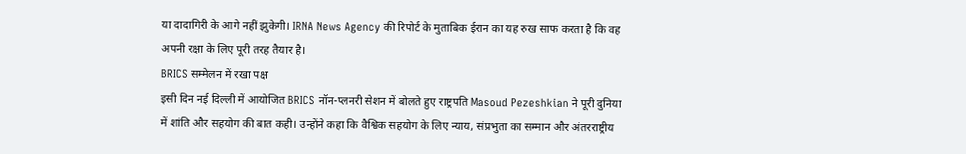या दादागिरी के आगे नहीं झुकेगी। IRNA News Agency की रिपोर्ट के मुताबिक ईरान का यह रुख साफ करता है कि वह अपनी रक्षा के लिए पूरी तरह तैयार है।
BRICS सम्मेलन में रखा पक्ष
इसी दिन नई दिल्ली में आयोजित BRICS नॉन-प्लनरी सेशन में बोलते हुए राष्ट्रपति Masoud Pezeshkian ने पूरी दुनिया में शांति और सहयोग की बात कही। उन्होंने कहा कि वैश्विक सहयोग के लिए न्याय, संप्रभुता का सम्मान और अंतरराष्ट्रीय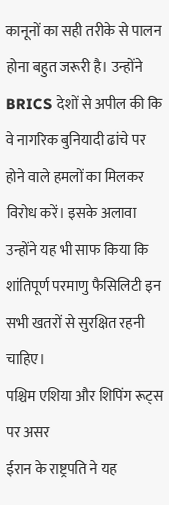कानूनों का सही तरीके से पालन होना बहुत जरूरी है। उन्होंने BRICS देशों से अपील की कि वे नागरिक बुनियादी ढांचे पर होने वाले हमलों का मिलकर विरोध करें। इसके अलावा उन्होंने यह भी साफ किया कि शांतिपूर्ण परमाणु फैसिलिटी इन सभी खतरों से सुरक्षित रहनी चाहिए।
पश्चिम एशिया और शिपिंग रूट्स पर असर
ईरान के राष्ट्रपति ने यह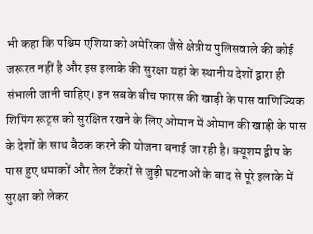भी कहा कि पश्चिम एशिया को अमेरिका जैसे क्षेत्रीय पुलिसवाले की कोई जरूरत नहीं है और इस इलाके की सुरक्षा यहां के स्थानीय देशों द्वारा ही संभाली जानी चाहिए। इन सबके बीच फारस की खाड़ी के पास वाणिज्यिक शिपिंग रूट्स को सुरक्षित रखने के लिए ओमान में ओमान की खाड़ी के पास के देशों के साथ बैठक करने की योजना बनाई जा रही है। क्यूशम द्वीप के पास हुए धमाकों और तेल टैंकरों से जुड़ी घटनाओं के बाद से पूरे इलाके में सुरक्षा को लेकर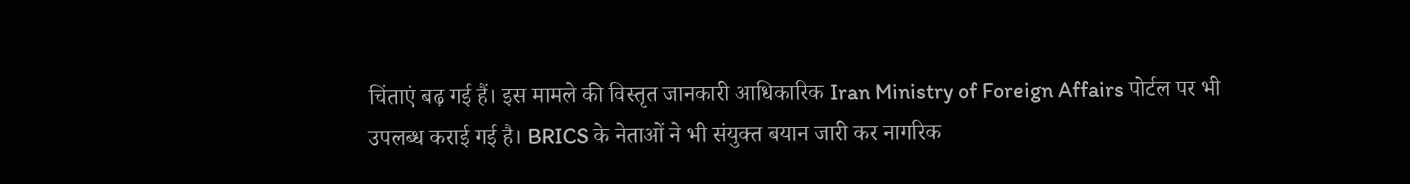चिंताएं बढ़ गई हैं। इस मामले की विस्तृत जानकारी आधिकारिक Iran Ministry of Foreign Affairs पोर्टल पर भी उपलब्ध कराई गई है। BRICS के नेताओं ने भी संयुक्त बयान जारी कर नागरिक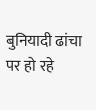बुनियादी ढांचा पर हो रहे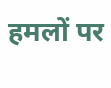हमलों पर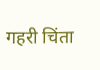गहरी चिंता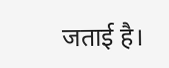जताई है।